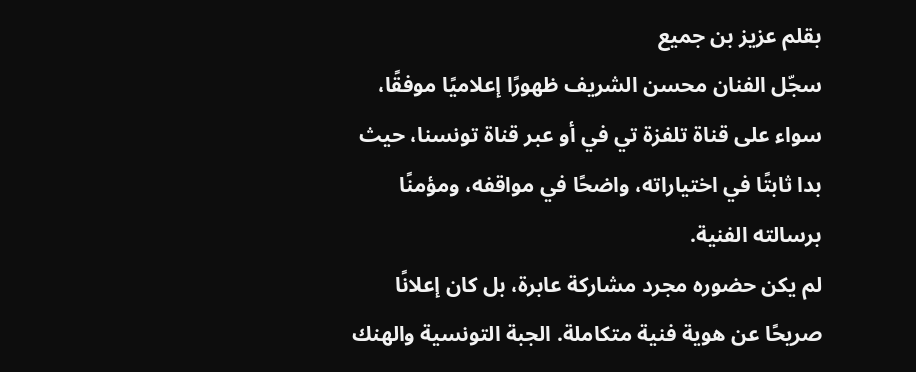بقلم عزيز بن جميع
سجّل الفنان محسن الشريف ظهورًا إعلاميًا موفقًا، سواء على قناة تلفزة تي في أو عبر قناة تونسنا، حيث بدا ثابتًا في اختياراته، واضحًا في مواقفه، ومؤمنًا برسالته الفنية.
لم يكن حضوره مجرد مشاركة عابرة، بل كان إعلانًا صريحًا عن هوية فنية متكاملة. الجبة التونسية والهنك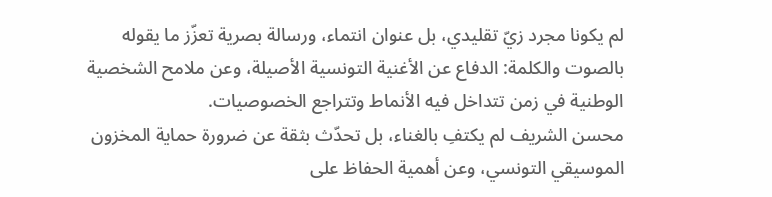لم يكونا مجرد زيّ تقليدي، بل عنوان انتماء، ورسالة بصرية تعزّز ما يقوله بالصوت والكلمة: الدفاع عن الأغنية التونسية الأصيلة، وعن ملامح الشخصية الوطنية في زمن تتداخل فيه الأنماط وتتراجع الخصوصيات.
محسن الشريف لم يكتفِ بالغناء، بل تحدّث بثقة عن ضرورة حماية المخزون الموسيقي التونسي، وعن أهمية الحفاظ على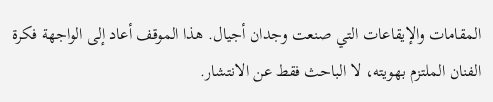المقامات والإيقاعات التي صنعت وجدان أجيال. هذا الموقف أعاد إلى الواجهة فكرة الفنان الملتزم بهويته، لا الباحث فقط عن الانتشار.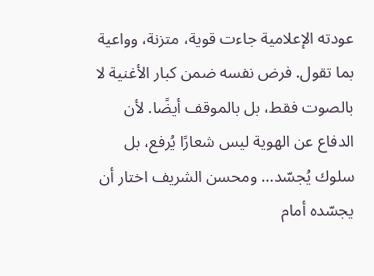عودته الإعلامية جاءت قوية، متزنة، وواعية بما تقول. فرض نفسه ضمن كبار الأغنية لا بالصوت فقط، بل بالموقف أيضًا. لأن الدفاع عن الهوية ليس شعارًا يُرفع، بل سلوك يُجسّد… ومحسن الشريف اختار أن يجسّده أمام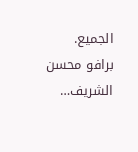الجميع.
برافو محسن الشريف…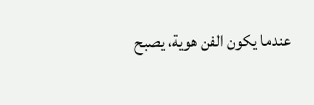عندما يكون الفن هوية، يصبح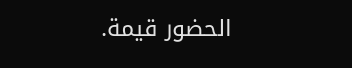الحضور قيمة.